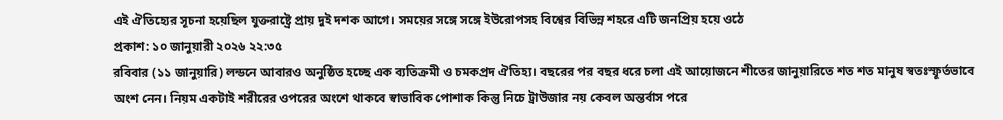এই ঐতিহ্যের সূচনা হয়েছিল যুক্তরাষ্ট্রে প্রায় দুই দশক আগে। সময়ের সঙ্গে সঙ্গে ইউরোপসহ বিশ্বের বিভিন্ন শহরে এটি জনপ্রিয় হয়ে ওঠে
প্রকাশ: ১০ জানুয়ারী ২০২৬ ২২:৩৫
রবিবার (১১ জানুয়ারি) লন্ডনে আবারও অনুষ্ঠিত হচ্ছে এক ব্যতিক্রমী ও চমকপ্রদ ঐতিহ্য। বছরের পর বছর ধরে চলা এই আয়োজনে শীতের জানুয়ারিতে শত শত মানুষ স্বতঃস্ফূর্তভাবে অংশ নেন। নিয়ম একটাই শরীরের ওপরের অংশে থাকবে স্বাভাবিক পোশাক কিন্তু নিচে ট্রাউজার নয় কেবল অন্তর্বাস পরে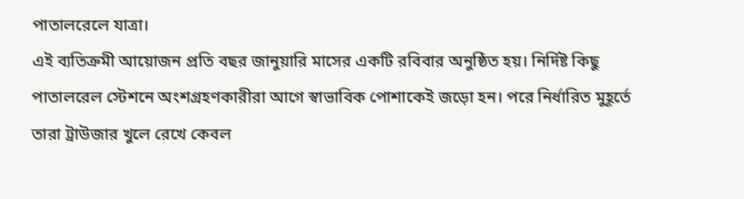পাতালরেলে যাত্রা।
এই ব্যতিক্রমী আয়োজন প্রতি বছর জানুয়ারি মাসের একটি রবিবার অনুষ্ঠিত হয়। নির্দিষ্ট কিছু পাতালরেল স্টেশনে অংশগ্রহণকারীরা আগে স্বাভাবিক পোশাকেই জড়ো হন। পরে নির্ধারিত মুহূর্তে তারা ট্রাউজার খুলে রেখে কেবল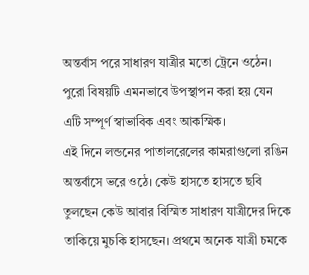অন্তর্বাস পরে সাধারণ যাত্রীর মতো ট্রেনে ওঠেন। পুরো বিষয়টি এমনভাবে উপস্থাপন করা হয় যেন এটি সম্পূর্ণ স্বাভাবিক এবং আকস্মিক।
এই দিনে লন্ডনের পাতালরেলের কামরাগুলো রঙিন অন্তর্বাসে ভরে ওঠে। কেউ হাসতে হাসতে ছবি তুলছেন কেউ আবার বিস্মিত সাধারণ যাত্রীদের দিকে তাকিয়ে মুচকি হাসছেন। প্রথমে অনেক যাত্রী চমকে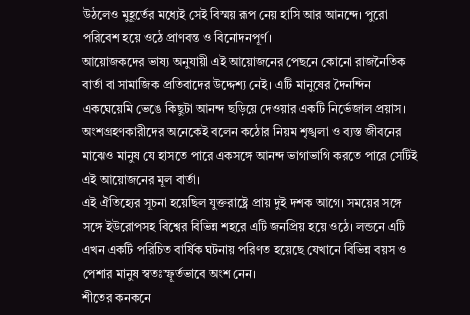উঠলেও মুহূর্তের মধ্যেই সেই বিস্ময় রূপ নেয় হাসি আর আনন্দে। পুরো পরিবেশ হয়ে ওঠে প্রাণবন্ত ও বিনোদনপূর্ণ।
আয়োজকদের ভাষ্য অনুযায়ী এই আয়োজনের পেছনে কোনো রাজনৈতিক বার্তা বা সামাজিক প্রতিবাদের উদ্দেশ্য নেই। এটি মানুষের দৈনন্দিন একঘেয়েমি ভেঙে কিছুটা আনন্দ ছড়িয়ে দেওয়ার একটি নির্ভেজাল প্রয়াস। অংশগ্রহণকারীদের অনেকেই বলেন কঠোর নিয়ম শৃঙ্খলা ও ব্যস্ত জীবনের মাঝেও মানুষ যে হাসতে পারে একসঙ্গে আনন্দ ভাগাভাগি করতে পারে সেটিই এই আয়োজনের মূল বার্তা।
এই ঐতিহ্যের সূচনা হয়েছিল যুক্তরাষ্ট্রে প্রায় দুই দশক আগে। সময়ের সঙ্গে সঙ্গে ইউরোপসহ বিশ্বের বিভিন্ন শহরে এটি জনপ্রিয় হয়ে ওঠে। লন্ডনে এটি এখন একটি পরিচিত বার্ষিক ঘটনায় পরিণত হয়েছে যেখানে বিভিন্ন বয়স ও পেশার মানুষ স্বতঃস্ফূর্তভাবে অংশ নেন।
শীতের কনকনে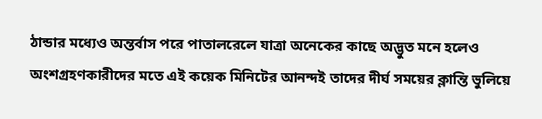ঠান্ডার মধ্যেও অন্তর্বাস পরে পাতালরেলে যাত্রা অনেকের কাছে অদ্ভুত মনে হলেও অংশগ্রহণকারীদের মতে এই কয়েক মিনিটের আনন্দই তাদের দীর্ঘ সময়ের ক্লান্তি ভুলিয়ে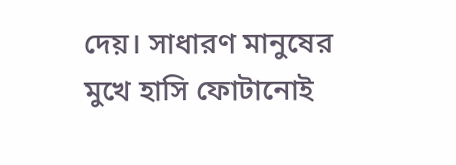দেয়। সাধারণ মানুষের মুখে হাসি ফোটানোই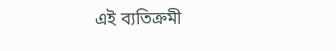এই ব্যতিক্রমী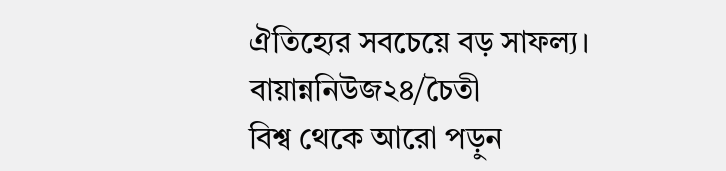ঐতিহ্যের সবচেয়ে বড় সাফল্য।
বায়ান্ননিউজ২৪/চৈতী
বিশ্ব থেকে আরো পড়ুন